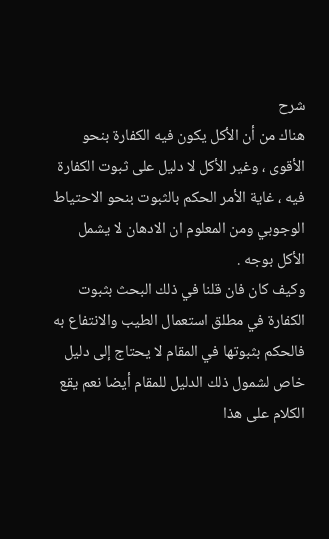شرح
هناك من أن الأكل يكون فيه الكفارة بنحو الأقوى ، وغير الأكل لا دليل على ثبوت الكفارة فيه ، غاية الأمر الحكم بالثبوت بنحو الاحتياط الوجوبي ومن المعلوم ان الادهان لا يشمل الأكل بوجه .
وكيف كان فان قلنا في ذلك البحث بثبوت الكفارة في مطلق استعمال الطيب والانتفاع به فالحكم بثبوتها في المقام لا يحتاج إلى دليل خاص لشمول ذلك الدليل للمقام أيضا نعم يقع الكلام على هذا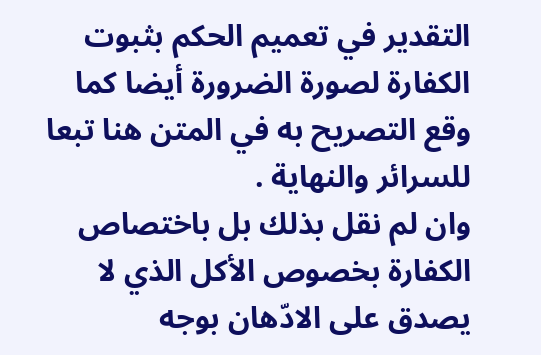التقدير في تعميم الحكم بثبوت الكفارة لصورة الضرورة أيضا كما وقع التصريح به في المتن هنا تبعا للسرائر والنهاية .
وان لم نقل بذلك بل باختصاص الكفارة بخصوص الأكل الذي لا يصدق على الادّهان بوجه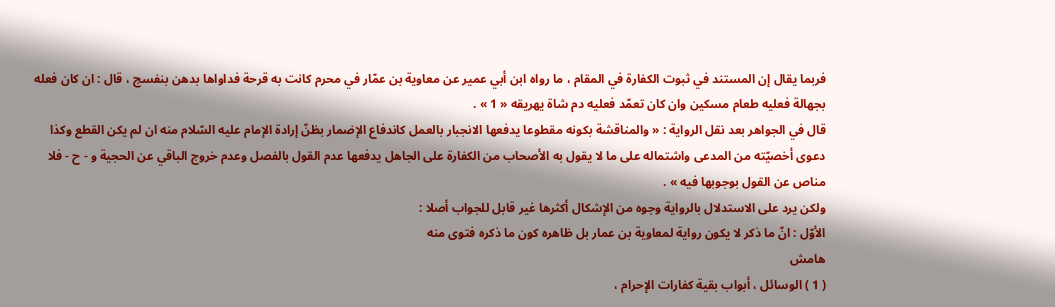فربما يقال إن المستند في ثبوت الكفارة في المقام ، ما رواه ابن أبي عمير عن معاوية بن عمّار في محرم كانت به قرحة فداواها بدهن بنفسج ، قال : ان كان فعله بجهالة فعليه طعام مسكين وان كان تعمّد فعليه دم شاة يهريقه « 1 » .
قال في الجواهر بعد نقل الرواية : « والمناقشة بكونه مقطوعا يدفعها الانجبار بالعمل كاندفاع الإضمار بظنّ إرادة الإمام عليه السّلام منه ان لم يكن القطع وكذا دعوى أخصيّته من المدعى واشتماله على ما لا يقول به الأصحاب من الكفارة على الجاهل يدفعها عدم القول بالفصل وعدم خروج الباقي عن الحجية و - ح - فلا مناص عن القول بوجوبها فيه » .
ولكن يرد على الاستدلال بالرواية وجوه من الإشكال أكثرها غير قابل للجواب أصلا :
الأوّل : انّ ما ذكر لا يكون رواية لمعاوية بن عمار بل ظاهره كون ما ذكره فتوى منه
هامش
( 1 ) الوسائل ، أبواب بقية كفارات الإحرام ،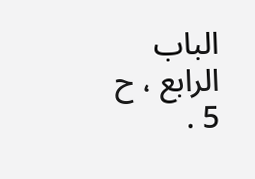الباب الرابع ، ح 5 .